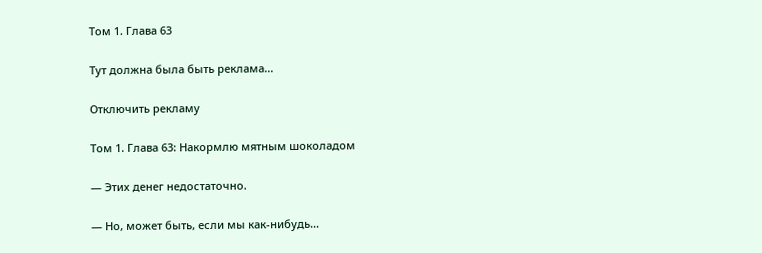Том 1. Глава 63

Тут должна была быть реклама...

Отключить рекламу

Том 1. Глава 63: Накормлю мятным шоколадом

— Этих денег недостаточно.

— Но, может быть, если мы как-нибудь…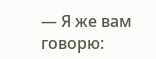— Я же вам говорю: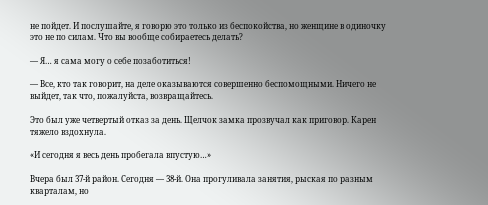не пойдет. И послушайте, я говорю это только из беспокойства, но женщине в одиночку это не по силам. Что вы вообще собираетесь делать?

— Я… я сама могу о себе позаботиться!

— Все, кто так говорит, на деле оказываются совершенно беспомощными. Ничего не выйдет, так что, пожалуйста, возвращайтесь.

Это был уже четвертый отказ за день. Щелчок замка прозвучал как приговор. Карен тяжело вздохнула.

«И сегодня я весь день пробегала впустую…»

Вчера был 37-й район. Сегодня — 38-й. Она прогуливала занятия, рыская по разным кварталам, но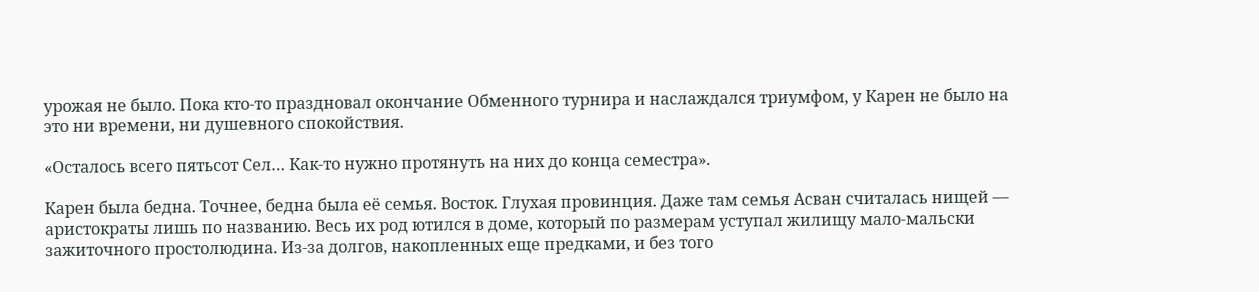урожая не было. Пока кто-то праздновал окончание Обменного турнира и наслаждался триумфом, у Карен не было на это ни времени, ни душевного спокойствия.

«Осталось всего пятьсот Сел… Как-то нужно протянуть на них до конца семестра».

Карен была бедна. Точнее, бедна была её семья. Восток. Глухая провинция. Даже там семья Асван считалась нищей — аристократы лишь по названию. Весь их род ютился в доме, который по размерам уступал жилищу мало-мальски зажиточного простолюдина. Из-за долгов, накопленных еще предками, и без того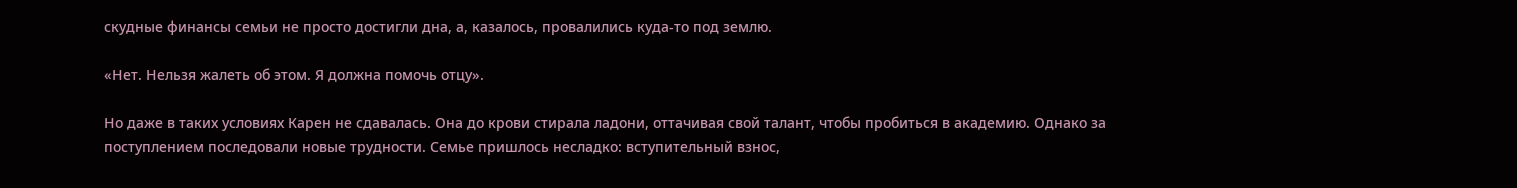скудные финансы семьи не просто достигли дна, а, казалось, провалились куда-то под землю.

«Нет. Нельзя жалеть об этом. Я должна помочь отцу».

Но даже в таких условиях Карен не сдавалась. Она до крови стирала ладони, оттачивая свой талант, чтобы пробиться в академию. Однако за поступлением последовали новые трудности. Семье пришлось несладко: вступительный взнос,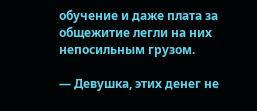обучение и даже плата за общежитие легли на них непосильным грузом.

— Девушка, этих денег не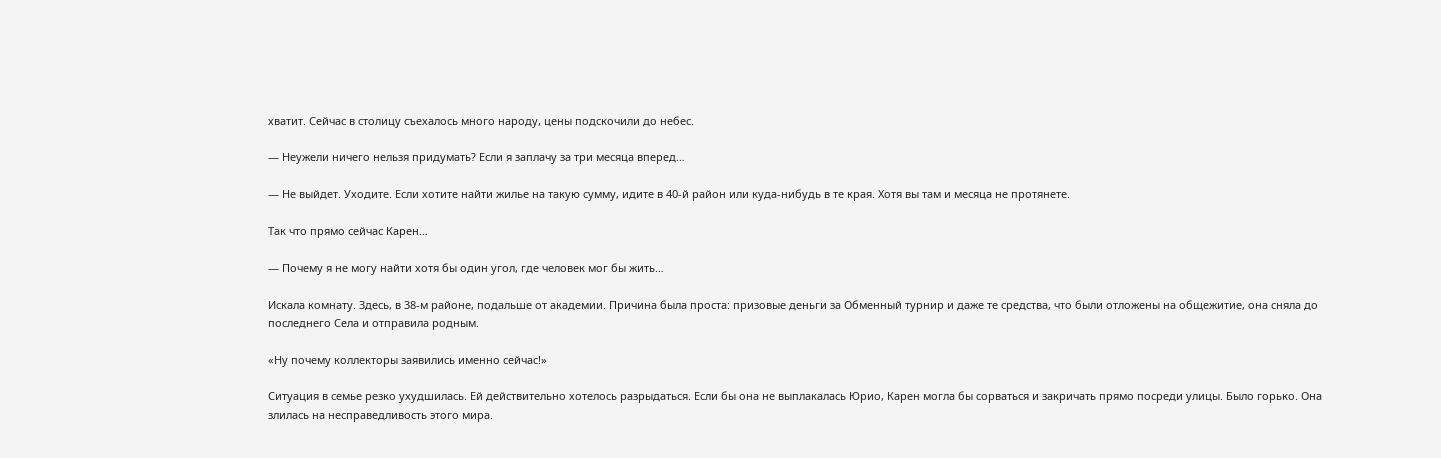хватит. Сейчас в столицу съехалось много народу, цены подскочили до небес.

— Неужели ничего нельзя придумать? Если я заплачу за три месяца вперед…

— Не выйдет. Уходите. Если хотите найти жилье на такую сумму, идите в 40-й район или куда-нибудь в те края. Хотя вы там и месяца не протянете.

Так что прямо сейчас Карен…

— Почему я не могу найти хотя бы один угол, где человек мог бы жить…

Искала комнату. Здесь, в 38-м районе, подальше от академии. Причина была проста: призовые деньги за Обменный турнир и даже те средства, что были отложены на общежитие, она сняла до последнего Села и отправила родным.

«Ну почему коллекторы заявились именно сейчас!»

Ситуация в семье резко ухудшилась. Ей действительно хотелось разрыдаться. Если бы она не выплакалась Юрио, Карен могла бы сорваться и закричать прямо посреди улицы. Было горько. Она злилась на несправедливость этого мира.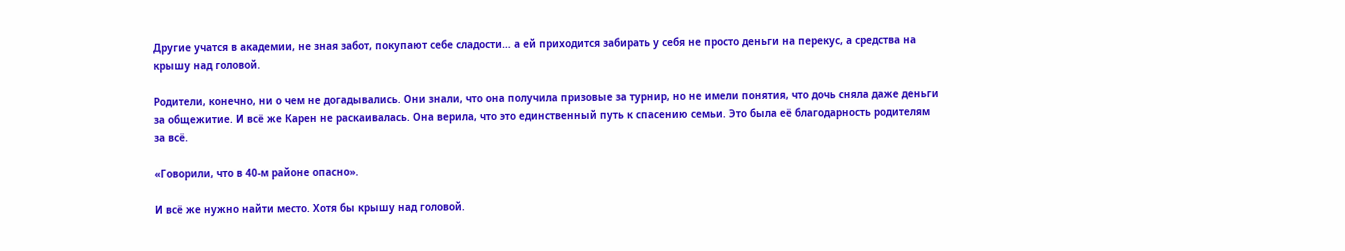Другие учатся в академии, не зная забот, покупают себе сладости… а ей приходится забирать у себя не просто деньги на перекус, а средства на крышу над головой.

Родители, конечно, ни о чем не догадывались. Они знали, что она получила призовые за турнир, но не имели понятия, что дочь сняла даже деньги за общежитие. И всё же Карен не раскаивалась. Она верила, что это единственный путь к спасению семьи. Это была её благодарность родителям за всё.

«Говорили, что в 40-м районе опасно».

И всё же нужно найти место. Хотя бы крышу над головой.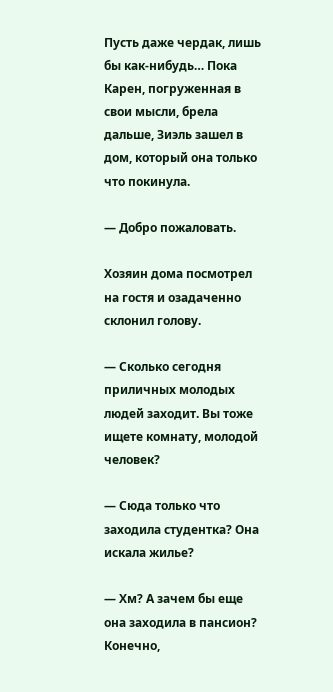Пусть даже чердак, лишь бы как-нибудь… Пока Карен, погруженная в свои мысли, брела дальше, Зиэль зашел в дом, который она только что покинула.

— Добро пожаловать.

Хозяин дома посмотрел на гостя и озадаченно склонил голову.

— Сколько сегодня приличных молодых людей заходит. Вы тоже ищете комнату, молодой человек?

— Сюда только что заходила студентка? Она искала жилье?

— Хм? А зачем бы еще она заходила в пансион? Конечно,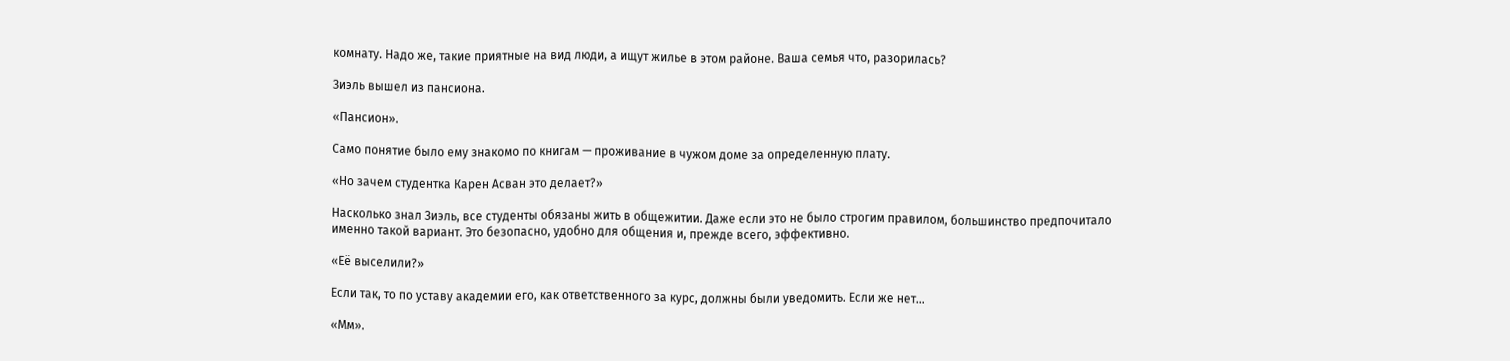комнату. Надо же, такие приятные на вид люди, а ищут жилье в этом районе. Ваша семья что, разорилась?

Зиэль вышел из пансиона.

«Пансион».

Само понятие было ему знакомо по книгам — проживание в чужом доме за определенную плату.

«Но зачем студентка Карен Асван это делает?»

Насколько знал Зиэль, все студенты обязаны жить в общежитии. Даже если это не было строгим правилом, большинство предпочитало именно такой вариант. Это безопасно, удобно для общения и, прежде всего, эффективно.

«Её выселили?»

Если так, то по уставу академии его, как ответственного за курс, должны были уведомить. Если же нет…

«Мм».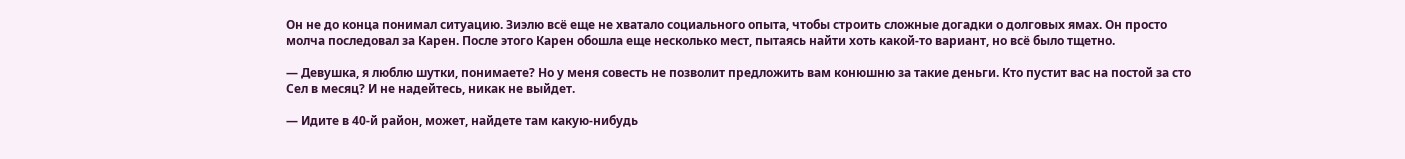Он не до конца понимал ситуацию. Зиэлю всё еще не хватало социального опыта, чтобы строить сложные догадки о долговых ямах. Он просто молча последовал за Карен. После этого Карен обошла еще несколько мест, пытаясь найти хоть какой-то вариант, но всё было тщетно.

— Девушка, я люблю шутки, понимаете? Но у меня совесть не позволит предложить вам конюшню за такие деньги. Кто пустит вас на постой за сто Сел в месяц? И не надейтесь, никак не выйдет.

— Идите в 40-й район, может, найдете там какую-нибудь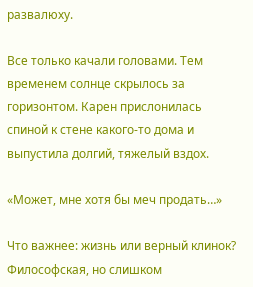развалюху.

Все только качали головами. Тем временем солнце скрылось за горизонтом. Карен прислонилась спиной к стене какого-то дома и выпустила долгий, тяжелый вздох.

«Может, мне хотя бы меч продать…»

Что важнее: жизнь или верный клинок? Философская, но слишком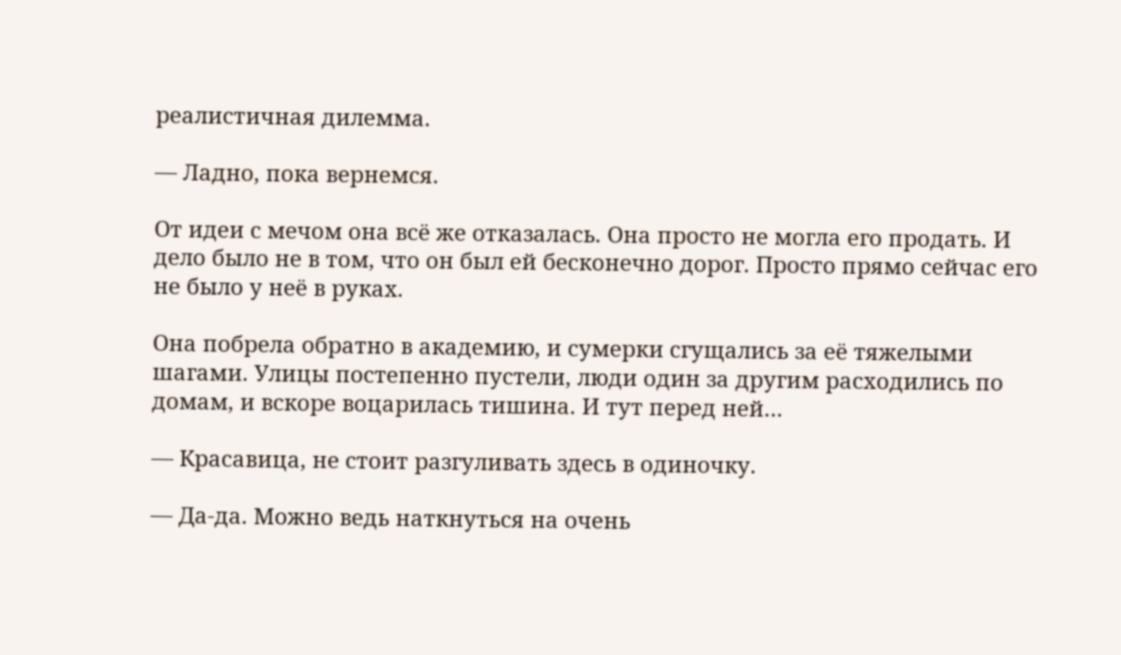реалистичная дилемма.

— Ладно, пока вернемся.

От идеи с мечом она всё же отказалась. Она просто не могла его продать. И дело было не в том, что он был ей бесконечно дорог. Просто прямо сейчас его не было у неё в руках.

Она побрела обратно в академию, и сумерки сгущались за её тяжелыми шагами. Улицы постепенно пустели, люди один за другим расходились по домам, и вскоре воцарилась тишина. И тут перед ней…

— Красавица, не стоит разгуливать здесь в одиночку.

— Да-да. Можно ведь наткнуться на очень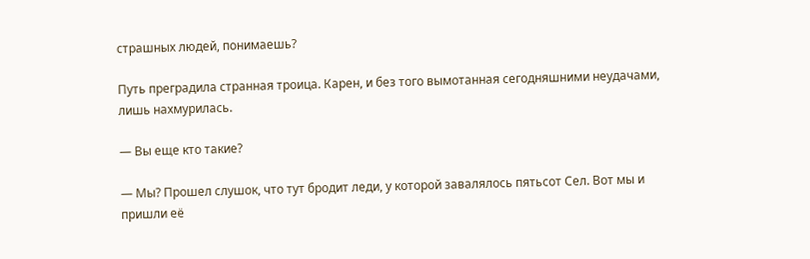страшных людей, понимаешь?

Путь преградила странная троица. Карен, и без того вымотанная сегодняшними неудачами, лишь нахмурилась.

— Вы еще кто такие?

— Мы? Прошел слушок, что тут бродит леди, у которой завалялось пятьсот Сел. Вот мы и пришли её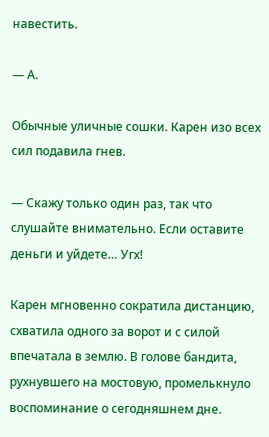навестить.

— А.

Обычные уличные сошки. Карен изо всех сил подавила гнев.

— Скажу только один раз, так что слушайте внимательно. Если оставите деньги и уйдете… Угх!

Карен мгновенно сократила дистанцию, схватила одного за ворот и с силой впечатала в землю. В голове бандита, рухнувшего на мостовую, промелькнуло воспоминание о сегодняшнем дне.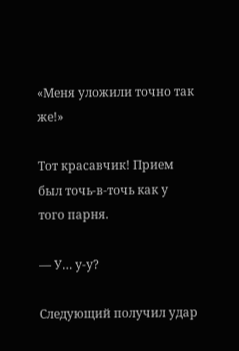«Меня уложили точно так же!»

Тот красавчик! Прием был точь-в-точь как у того парня.

— У… у-у?

Следующий получил удар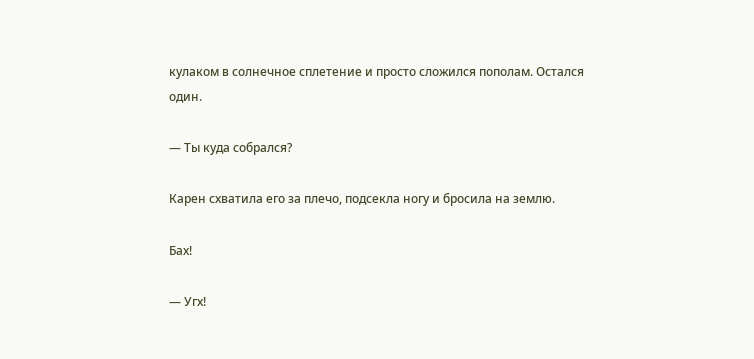кулаком в солнечное сплетение и просто сложился пополам. Остался один.

— Ты куда собрался?

Карен схватила его за плечо, подсекла ногу и бросила на землю.

Бах!

— Угх!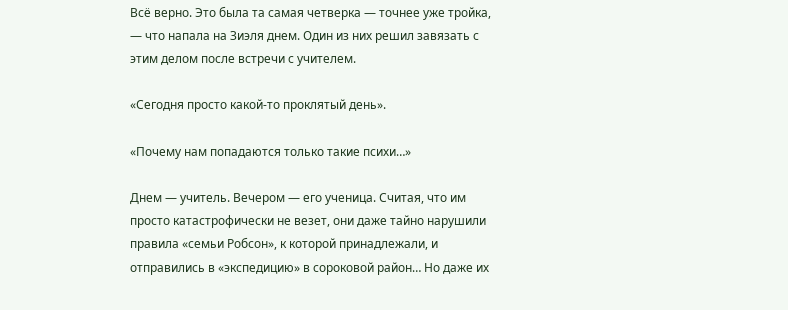Всё верно. Это была та самая четверка — точнее уже тройка, — что напала на Зиэля днем. Один из них решил завязать с этим делом после встречи с учителем.

«Сегодня просто какой-то проклятый день».

«Почему нам попадаются только такие психи…»

Днем — учитель. Вечером — его ученица. Считая, что им просто катастрофически не везет, они даже тайно нарушили правила «семьи Робсон», к которой принадлежали, и отправились в «экспедицию» в сороковой район… Но даже их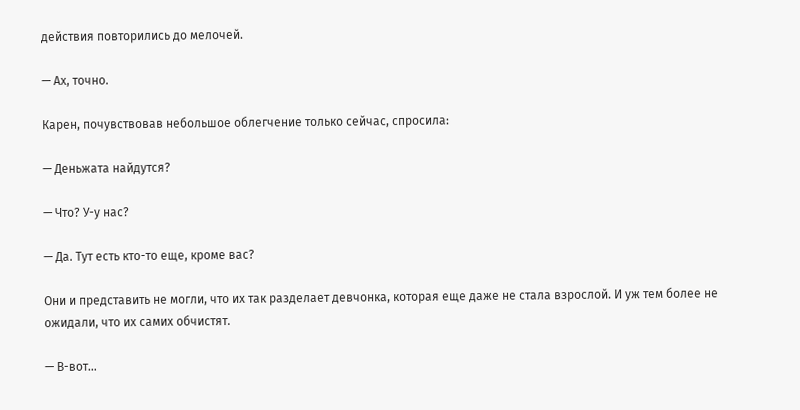действия повторились до мелочей.

— Ах, точно.

Карен, почувствовав небольшое облегчение только сейчас, спросила:

— Деньжата найдутся?

— Что? У-у нас?

— Да. Тут есть кто-то еще, кроме вас?

Они и представить не могли, что их так разделает девчонка, которая еще даже не стала взрослой. И уж тем более не ожидали, что их самих обчистят.

— В-вот…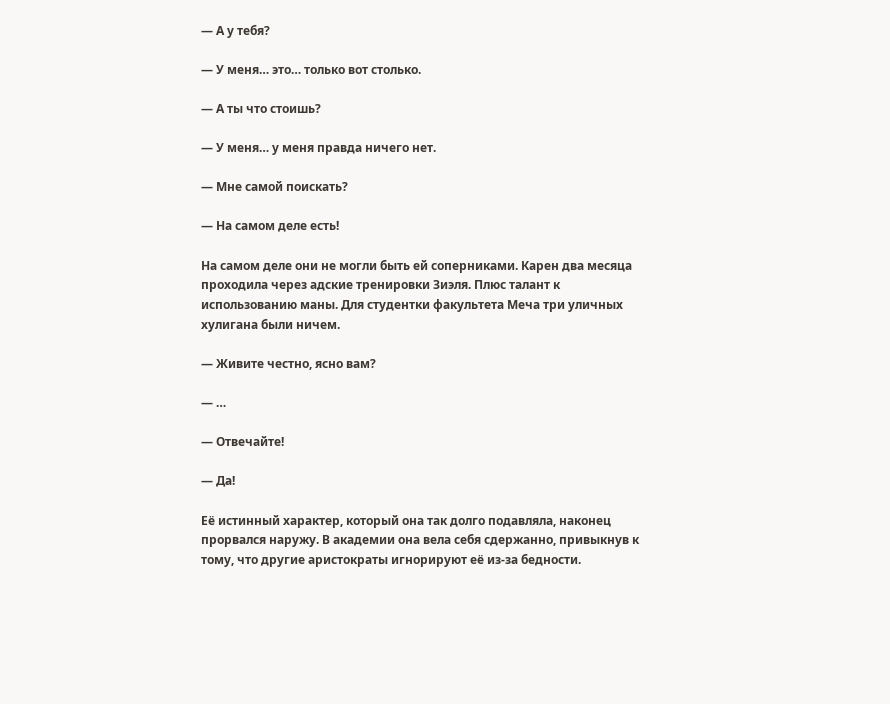— А у тебя?

— У меня… это… только вот столько.

— А ты что стоишь?

— У меня… у меня правда ничего нет.

— Мне самой поискать?

— На самом деле есть!

На самом деле они не могли быть ей соперниками. Карен два месяца проходила через адские тренировки Зиэля. Плюс талант к использованию маны. Для студентки факультета Меча три уличных хулигана были ничем.

— Живите честно, ясно вам?

— …

— Отвечайте!

— Да!

Её истинный характер, который она так долго подавляла, наконец прорвался наружу. В академии она вела себя сдержанно, привыкнув к тому, что другие аристократы игнорируют её из-за бедности.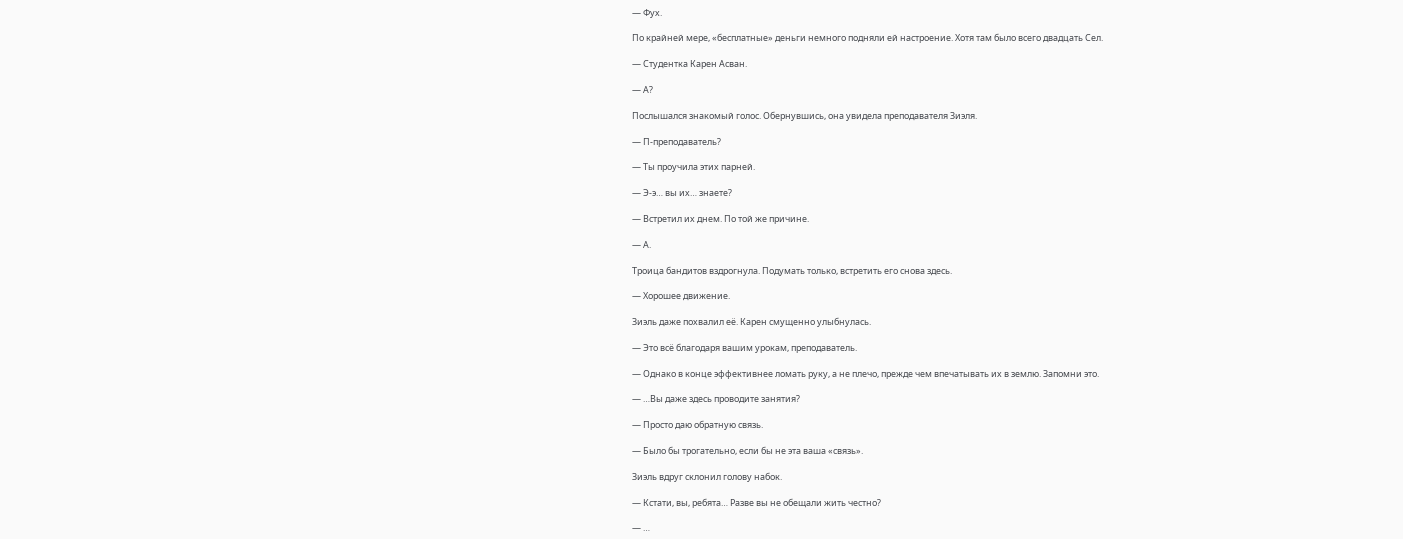— Фух.

По крайней мере, «бесплатные» деньги немного подняли ей настроение. Хотя там было всего двадцать Сел.

— Студентка Карен Асван.

— А?

Послышался знакомый голос. Обернувшись, она увидела преподавателя Зиэля.

— П-преподаватель?

— Ты проучила этих парней.

— Э-э… вы их… знаете?

— Встретил их днем. По той же причине.

— А.

Троица бандитов вздрогнула. Подумать только, встретить его снова здесь.

— Хорошее движение.

Зиэль даже похвалил её. Карен смущенно улыбнулась.

— Это всё благодаря вашим урокам, преподаватель.

— Однако в конце эффективнее ломать руку, а не плечо, прежде чем впечатывать их в землю. Запомни это.

— …Вы даже здесь проводите занятия?

— Просто даю обратную связь.

— Было бы трогательно, если бы не эта ваша «связь».

Зиэль вдруг склонил голову набок.

— Кстати, вы, ребята… Разве вы не обещали жить честно?

— …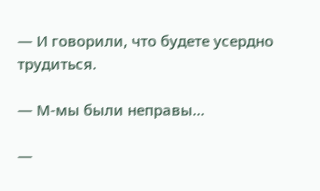— И говорили, что будете усердно трудиться.

— М-мы были неправы…

—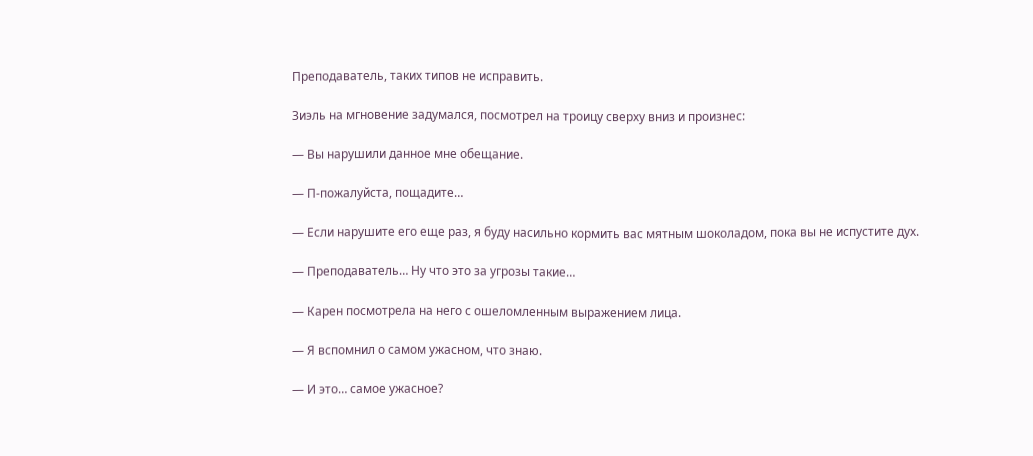Преподаватель, таких типов не исправить.

Зиэль на мгновение задумался, посмотрел на троицу сверху вниз и произнес:

— Вы нарушили данное мне обещание.

— П-пожалуйста, пощадите…

— Если нарушите его еще раз, я буду насильно кормить вас мятным шоколадом, пока вы не испустите дух.

— Преподаватель… Ну что это за угрозы такие…

— Карен посмотрела на него с ошеломленным выражением лица.

— Я вспомнил о самом ужасном, что знаю.

— И это… самое ужасное?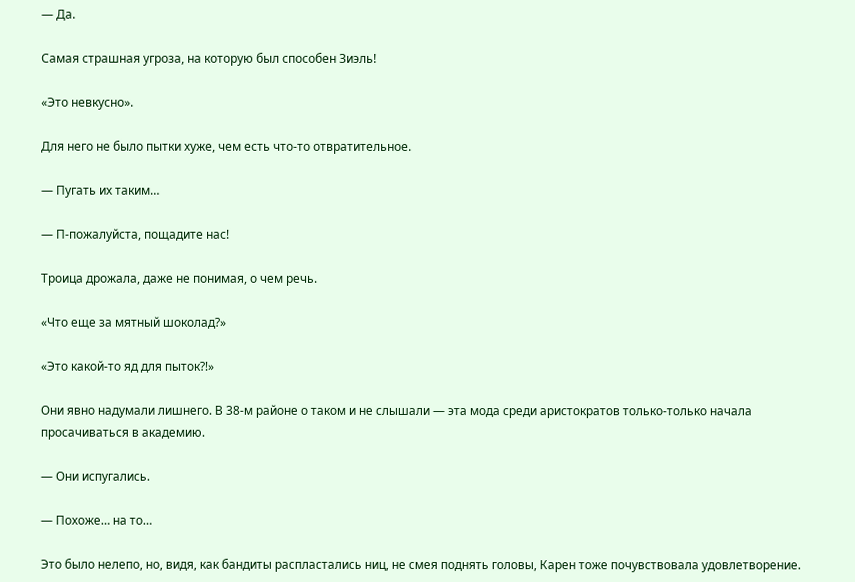— Да.

Самая страшная угроза, на которую был способен Зиэль!

«Это невкусно».

Для него не было пытки хуже, чем есть что-то отвратительное.

— Пугать их таким…

— П-пожалуйста, пощадите нас!

Троица дрожала, даже не понимая, о чем речь.

«Что еще за мятный шоколад?»

«Это какой-то яд для пыток?!»

Они явно надумали лишнего. В 38-м районе о таком и не слышали — эта мода среди аристократов только-только начала просачиваться в академию.

— Они испугались.

— Похоже… на то…

Это было нелепо, но, видя, как бандиты распластались ниц, не смея поднять головы, Карен тоже почувствовала удовлетворение.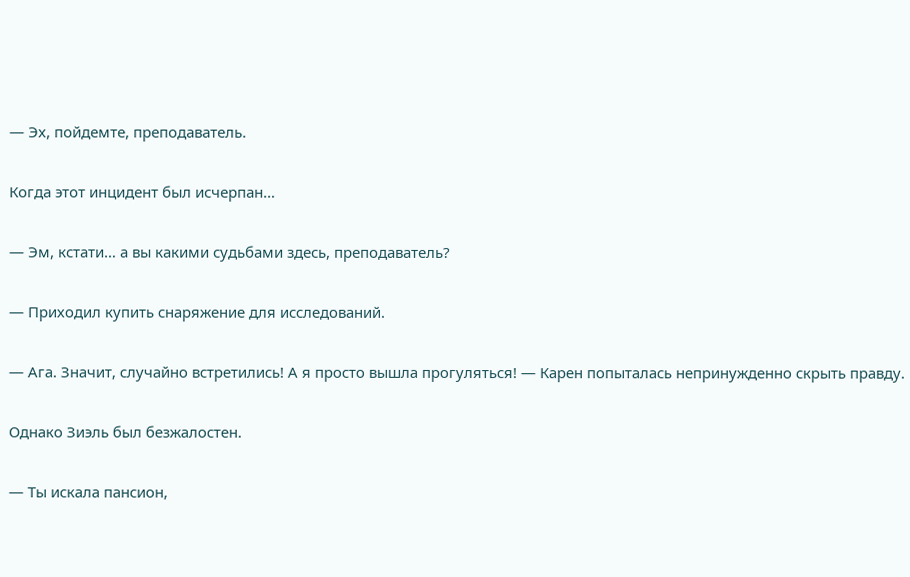— Эх, пойдемте, преподаватель.

Когда этот инцидент был исчерпан…

— Эм, кстати… а вы какими судьбами здесь, преподаватель?

— Приходил купить снаряжение для исследований.

— Ага. Значит, случайно встретились! А я просто вышла прогуляться! — Карен попыталась непринужденно скрыть правду.

Однако Зиэль был безжалостен.

— Ты искала пансион,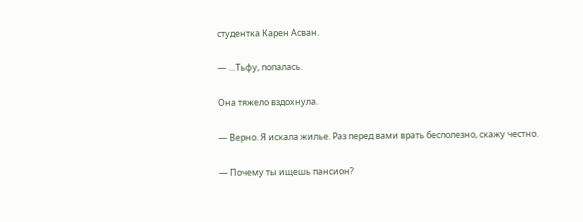студентка Карен Асван.

— …Тьфу, попалась.

Она тяжело вздохнула.

— Верно. Я искала жилье. Раз перед вами врать бесполезно, скажу честно.

— Почему ты ищешь пансион?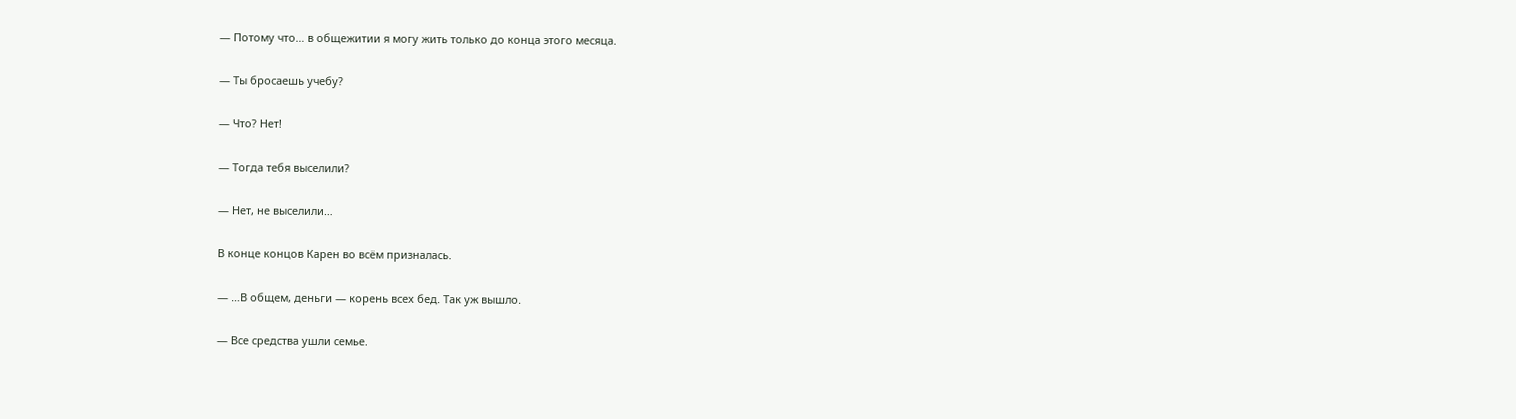— Потому что… в общежитии я могу жить только до конца этого месяца.

— Ты бросаешь учебу?

— Что? Нет!

— Тогда тебя выселили?

— Нет, не выселили…

В конце концов Карен во всём призналась.

— …В общем, деньги — корень всех бед. Так уж вышло.

— Все средства ушли семье.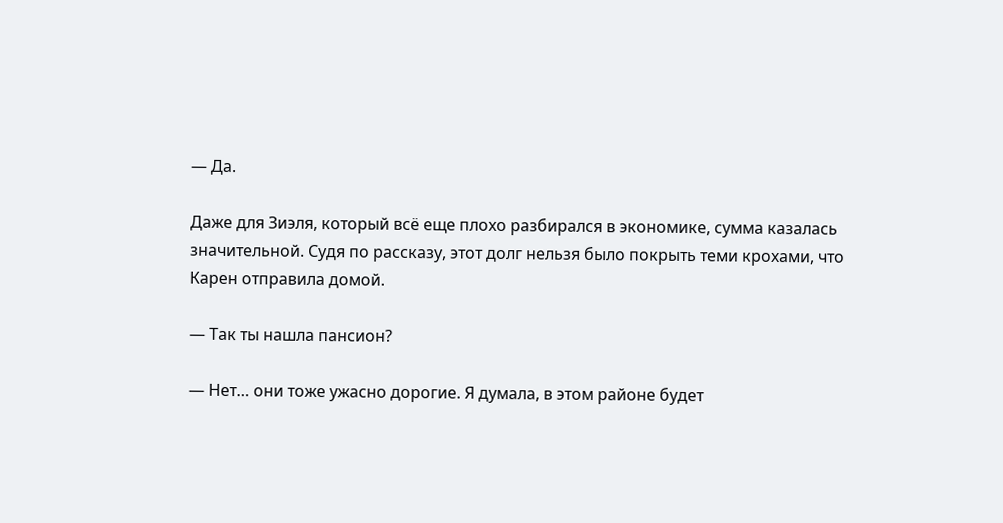— Да.

Даже для Зиэля, который всё еще плохо разбирался в экономике, сумма казалась значительной. Судя по рассказу, этот долг нельзя было покрыть теми крохами, что Карен отправила домой.

— Так ты нашла пансион?

— Нет… они тоже ужасно дорогие. Я думала, в этом районе будет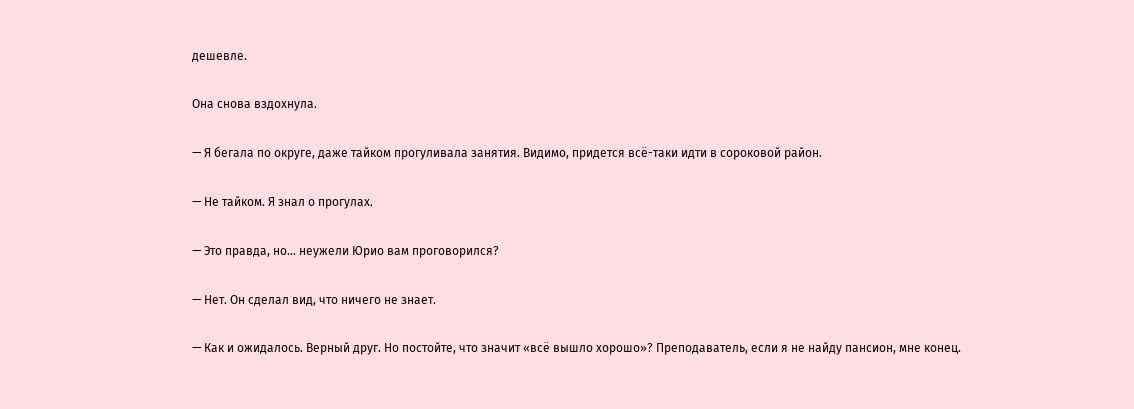дешевле.

Она снова вздохнула.

— Я бегала по округе, даже тайком прогуливала занятия. Видимо, придется всё-таки идти в сороковой район.

— Не тайком. Я знал о прогулах.

— Это правда, но… неужели Юрио вам проговорился?

— Нет. Он сделал вид, что ничего не знает.

— Как и ожидалось. Верный друг. Но постойте, что значит «всё вышло хорошо»? Преподаватель, если я не найду пансион, мне конец.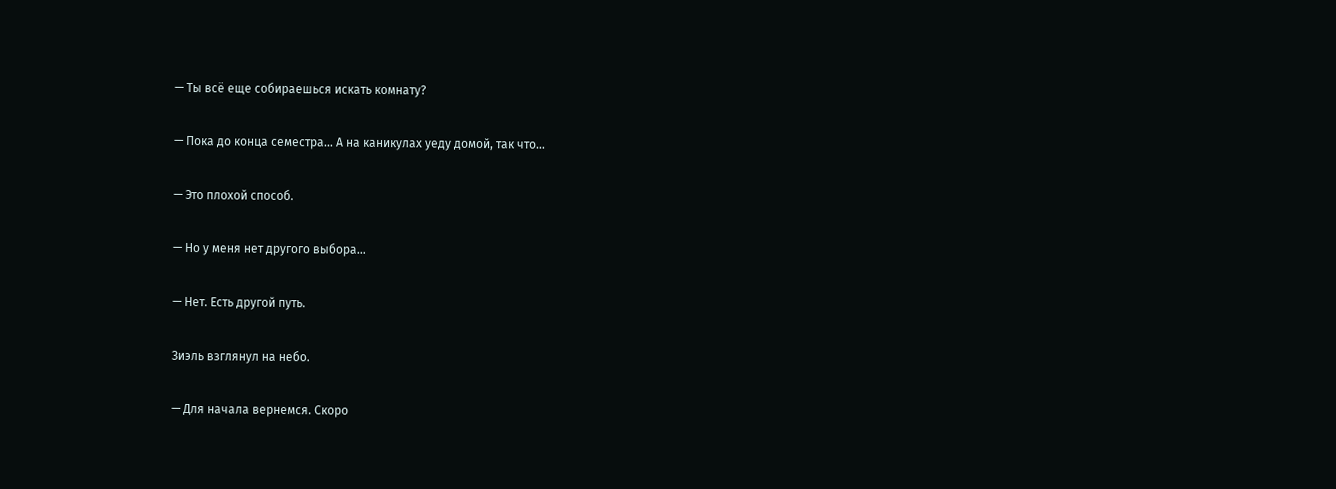— Ты всё еще собираешься искать комнату?

— Пока до конца семестра… А на каникулах уеду домой, так что…

— Это плохой способ.

— Но у меня нет другого выбора…

— Нет. Есть другой путь.

Зиэль взглянул на небо.

— Для начала вернемся. Скоро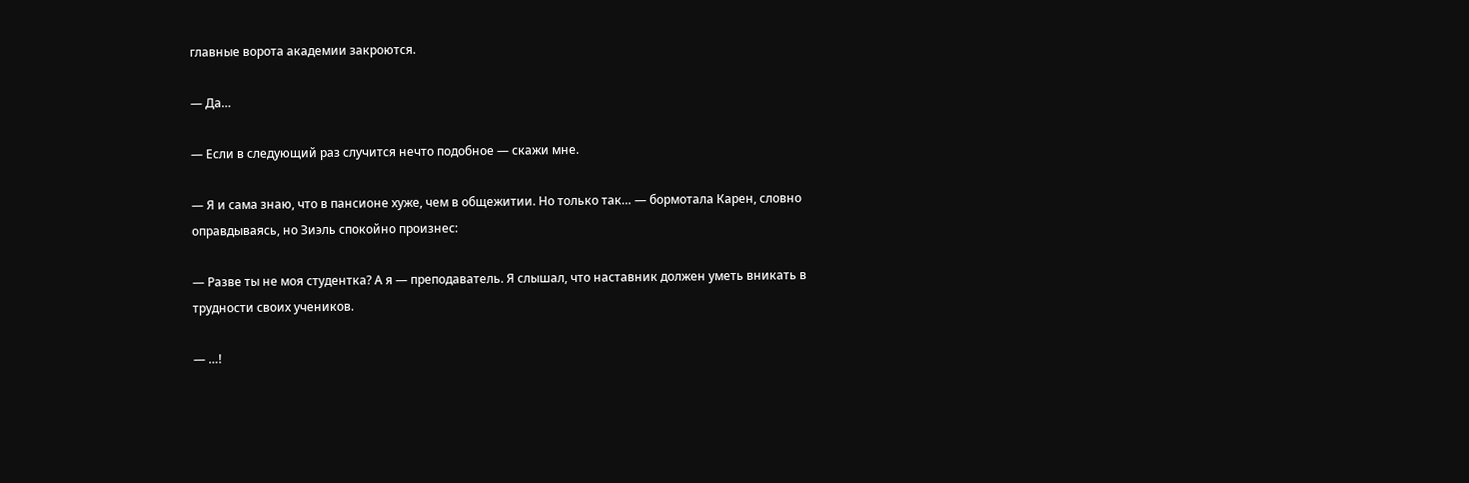главные ворота академии закроются.

— Да…

— Если в следующий раз случится нечто подобное — скажи мне.

— Я и сама знаю, что в пансионе хуже, чем в общежитии. Но только так… — бормотала Карен, словно оправдываясь, но Зиэль спокойно произнес:

— Разве ты не моя студентка? А я — преподаватель. Я слышал, что наставник должен уметь вникать в трудности своих учеников.

— …!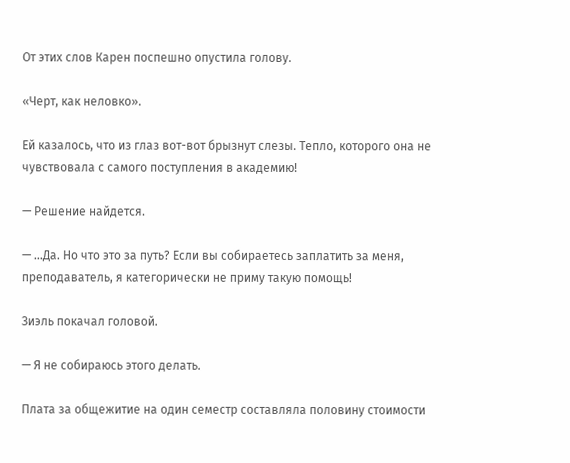От этих слов Карен поспешно опустила голову.

«Черт, как неловко».

Ей казалось, что из глаз вот-вот брызнут слезы. Тепло, которого она не чувствовала с самого поступления в академию!

— Решение найдется.

— …Да. Но что это за путь? Если вы собираетесь заплатить за меня, преподаватель, я категорически не приму такую помощь!

Зиэль покачал головой.

— Я не собираюсь этого делать.

Плата за общежитие на один семестр составляла половину стоимости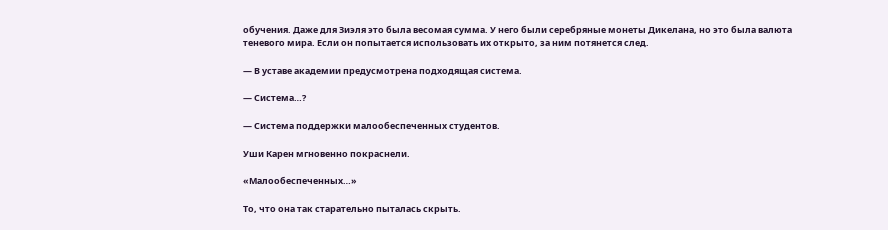обучения. Даже для Зиэля это была весомая сумма. У него были серебряные монеты Дикелана, но это была валюта теневого мира. Если он попытается использовать их открыто, за ним потянется след.

— В уставе академии предусмотрена подходящая система.

— Система…?

— Система поддержки малообеспеченных студентов.

Уши Карен мгновенно покраснели.

«Малообеспеченных…»

То, что она так старательно пыталась скрыть.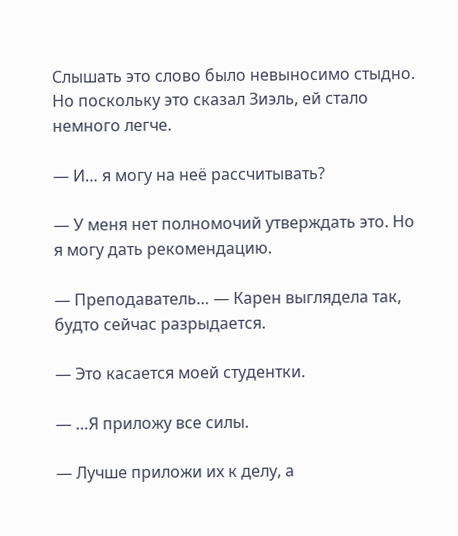Слышать это слово было невыносимо стыдно. Но поскольку это сказал Зиэль, ей стало немного легче.

— И… я могу на неё рассчитывать?

— У меня нет полномочий утверждать это. Но я могу дать рекомендацию.

— Преподаватель… — Карен выглядела так, будто сейчас разрыдается.

— Это касается моей студентки.

— …Я приложу все силы.

— Лучше приложи их к делу, а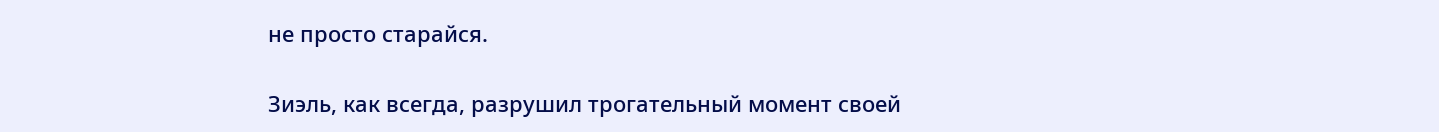не просто старайся.

Зиэль, как всегда, разрушил трогательный момент своей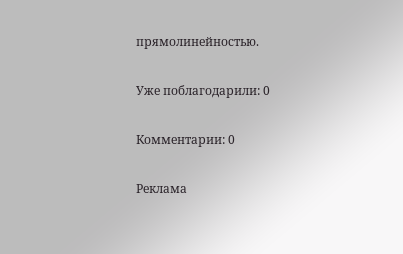прямолинейностью.

Уже поблагодарили: 0

Комментарии: 0

Реклама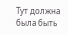Тут должна была быть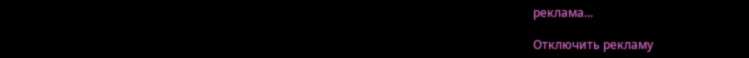реклама...

Отключить рекламу